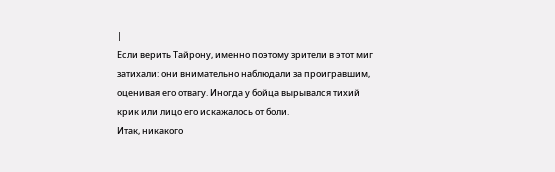|
Если верить Тайрону, именно поэтому зрители в этот миг затихали: они внимательно наблюдали за проигравшим, оценивая его отвагу. Иногда у бойца вырывался тихий крик или лицо его искажалось от боли.
Итак, никакого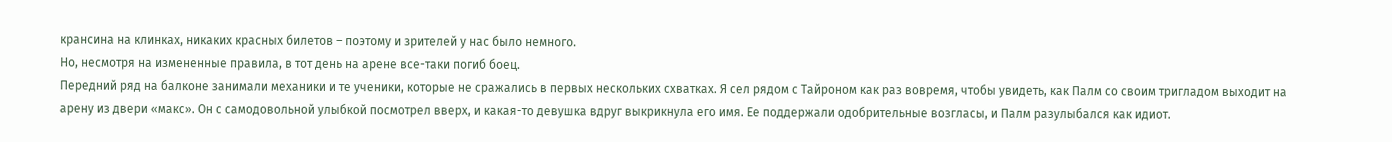крансина на клинках, никаких красных билетов – поэтому и зрителей у нас было немного.
Но, несмотря на измененные правила, в тот день на арене все-таки погиб боец.
Передний ряд на балконе занимали механики и те ученики, которые не сражались в первых нескольких схватках. Я сел рядом с Тайроном как раз вовремя, чтобы увидеть, как Палм со своим тригладом выходит на арену из двери «макс». Он с самодовольной улыбкой посмотрел вверх, и какая-то девушка вдруг выкрикнула его имя. Ее поддержали одобрительные возгласы, и Палм разулыбался как идиот.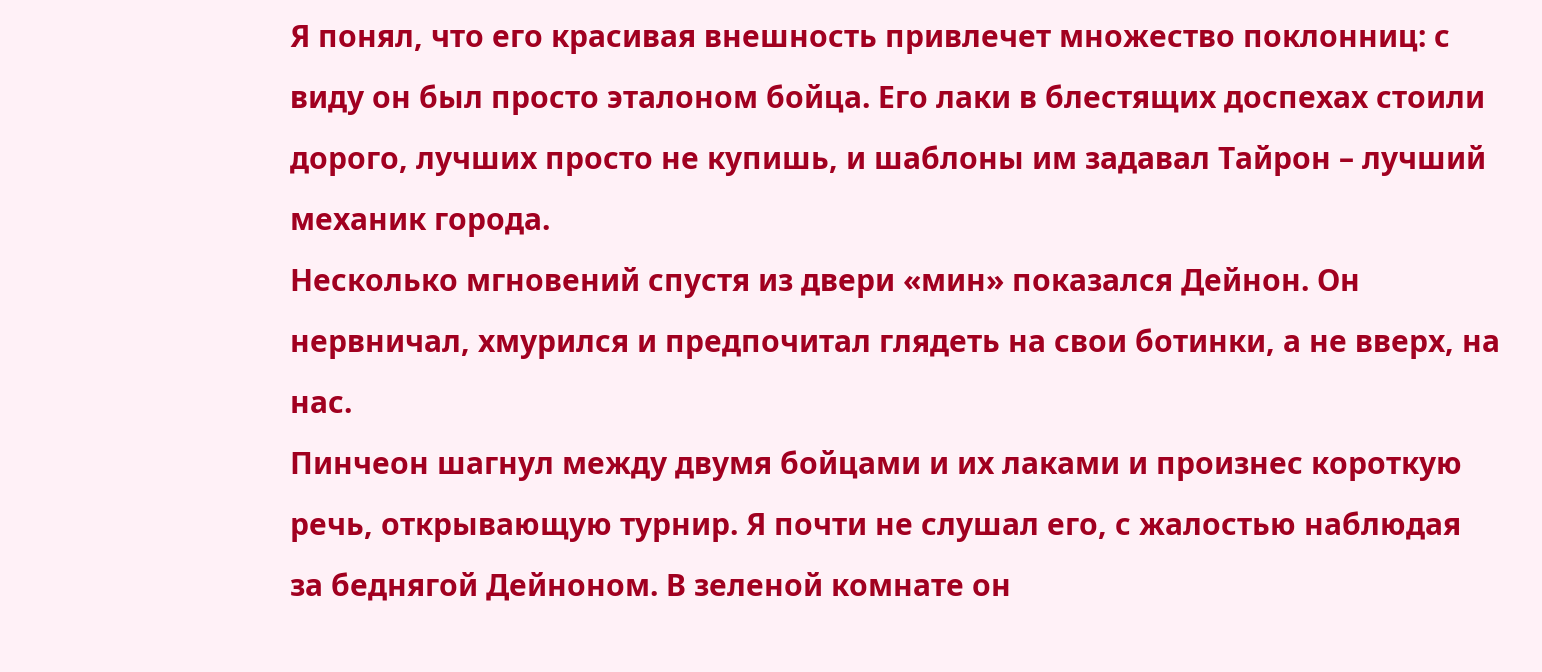Я понял, что его красивая внешность привлечет множество поклонниц: с виду он был просто эталоном бойца. Его лаки в блестящих доспехах стоили дорого, лучших просто не купишь, и шаблоны им задавал Тайрон – лучший механик города.
Несколько мгновений спустя из двери «мин» показался Дейнон. Он нервничал, хмурился и предпочитал глядеть на свои ботинки, а не вверх, на нас.
Пинчеон шагнул между двумя бойцами и их лаками и произнес короткую речь, открывающую турнир. Я почти не слушал его, с жалостью наблюдая за беднягой Дейноном. В зеленой комнате он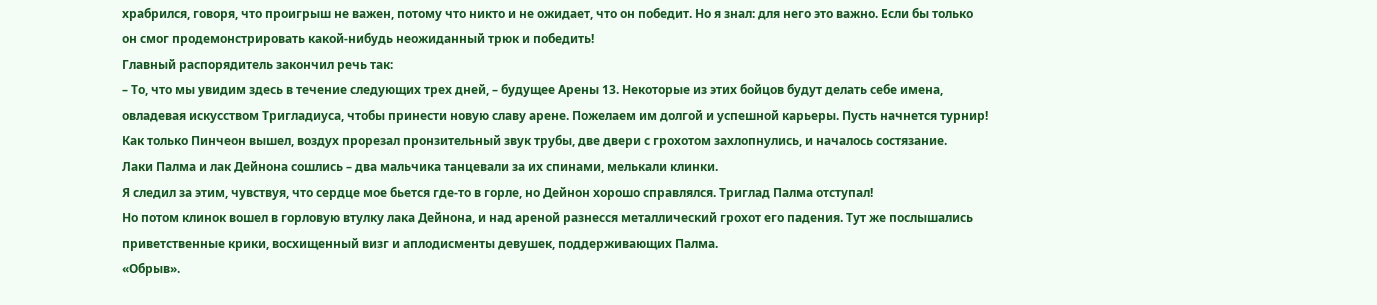храбрился, говоря, что проигрыш не важен, потому что никто и не ожидает, что он победит. Но я знал: для него это важно. Если бы только он смог продемонстрировать какой-нибудь неожиданный трюк и победить!
Главный распорядитель закончил речь так:
– То, что мы увидим здесь в течение следующих трех дней, – будущее Арены 13. Некоторые из этих бойцов будут делать себе имена, овладевая искусством Тригладиуса, чтобы принести новую славу арене. Пожелаем им долгой и успешной карьеры. Пусть начнется турнир!
Как только Пинчеон вышел, воздух прорезал пронзительный звук трубы, две двери с грохотом захлопнулись, и началось состязание.
Лаки Палма и лак Дейнона сошлись – два мальчика танцевали за их спинами, мелькали клинки.
Я следил за этим, чувствуя, что сердце мое бьется где-то в горле, но Дейнон хорошо справлялся. Триглад Палма отступал!
Но потом клинок вошел в горловую втулку лака Дейнона, и над ареной разнесся металлический грохот его падения. Тут же послышались приветственные крики, восхищенный визг и аплодисменты девушек, поддерживающих Палма.
«Обрыв».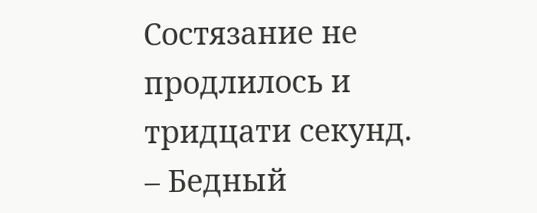Состязание не продлилось и тридцати секунд.
– Бедный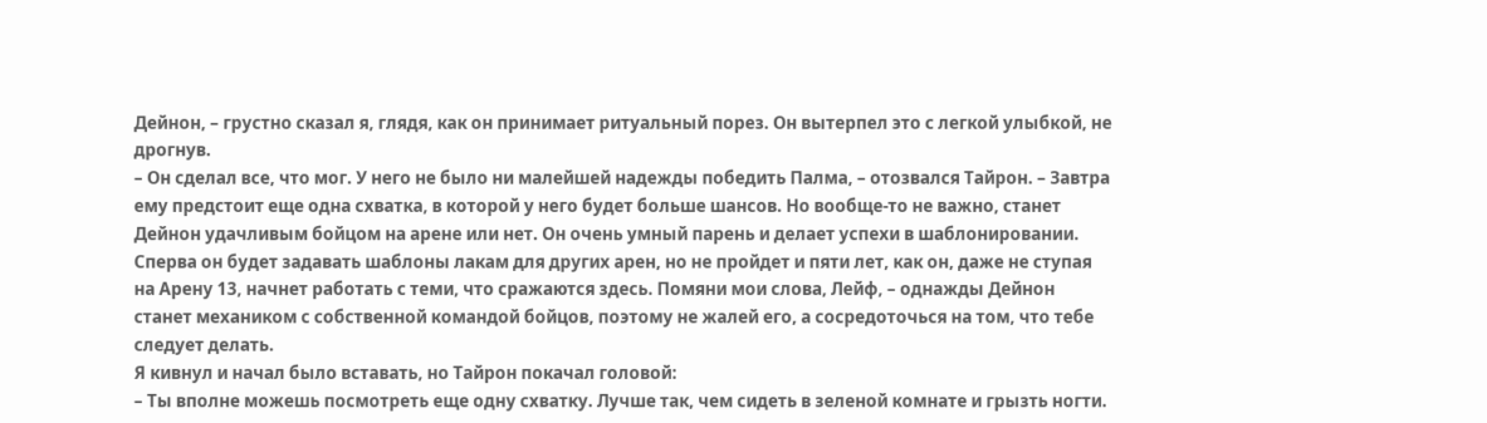Дейнон, – грустно сказал я, глядя, как он принимает ритуальный порез. Он вытерпел это с легкой улыбкой, не дрогнув.
– Он сделал все, что мог. У него не было ни малейшей надежды победить Палма, – отозвался Тайрон. – Завтра ему предстоит еще одна схватка, в которой у него будет больше шансов. Но вообще-то не важно, станет Дейнон удачливым бойцом на арене или нет. Он очень умный парень и делает успехи в шаблонировании. Сперва он будет задавать шаблоны лакам для других арен, но не пройдет и пяти лет, как он, даже не ступая на Арену 13, начнет работать с теми, что сражаются здесь. Помяни мои слова, Лейф, – однажды Дейнон станет механиком с собственной командой бойцов, поэтому не жалей его, а сосредоточься на том, что тебе следует делать.
Я кивнул и начал было вставать, но Тайрон покачал головой:
– Ты вполне можешь посмотреть еще одну схватку. Лучше так, чем сидеть в зеленой комнате и грызть ногти.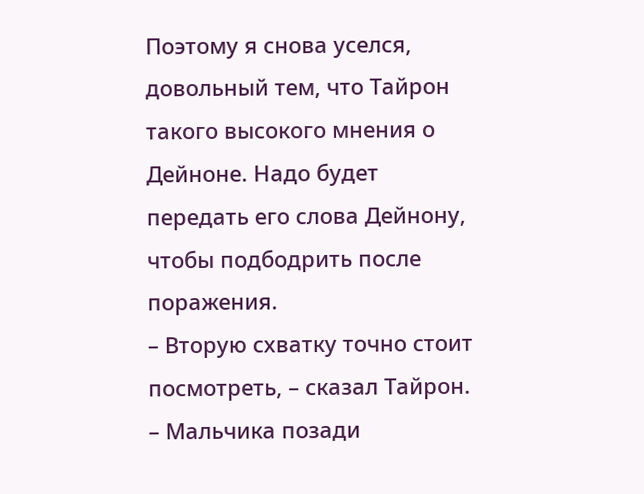Поэтому я снова уселся, довольный тем, что Тайрон такого высокого мнения о Дейноне. Надо будет передать его слова Дейнону, чтобы подбодрить после поражения.
– Вторую схватку точно стоит посмотреть, – сказал Тайрон. – Мальчика позади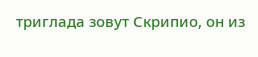триглада зовут Скрипио, он из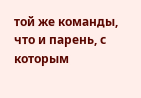той же команды, что и парень, с которым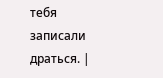тебя записали драться. |